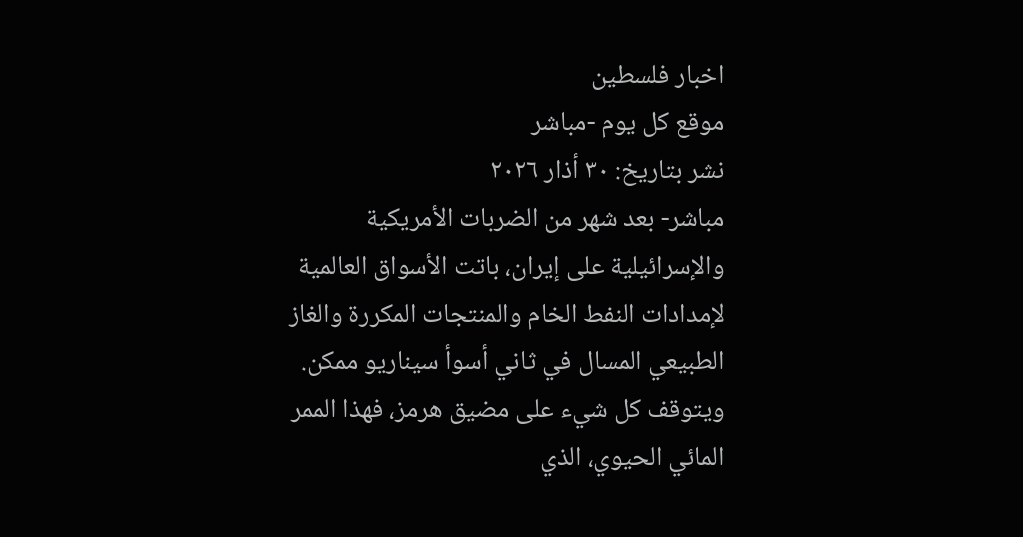اخبار فلسطين
موقع كل يوم -مباشر
نشر بتاريخ: ٣٠ أذار ٢٠٢٦
مباشر- بعد شهر من الضربات الأمريكية والإسرائيلية على إيران، باتت الأسواق العالمية لإمدادات النفط الخام والمنتجات المكررة والغاز الطبيعي المسال في ثاني أسوأ سيناريو ممكن.
ويتوقف كل شيء على مضيق هرمز، فهذا الممر المائي الحيوي، الذي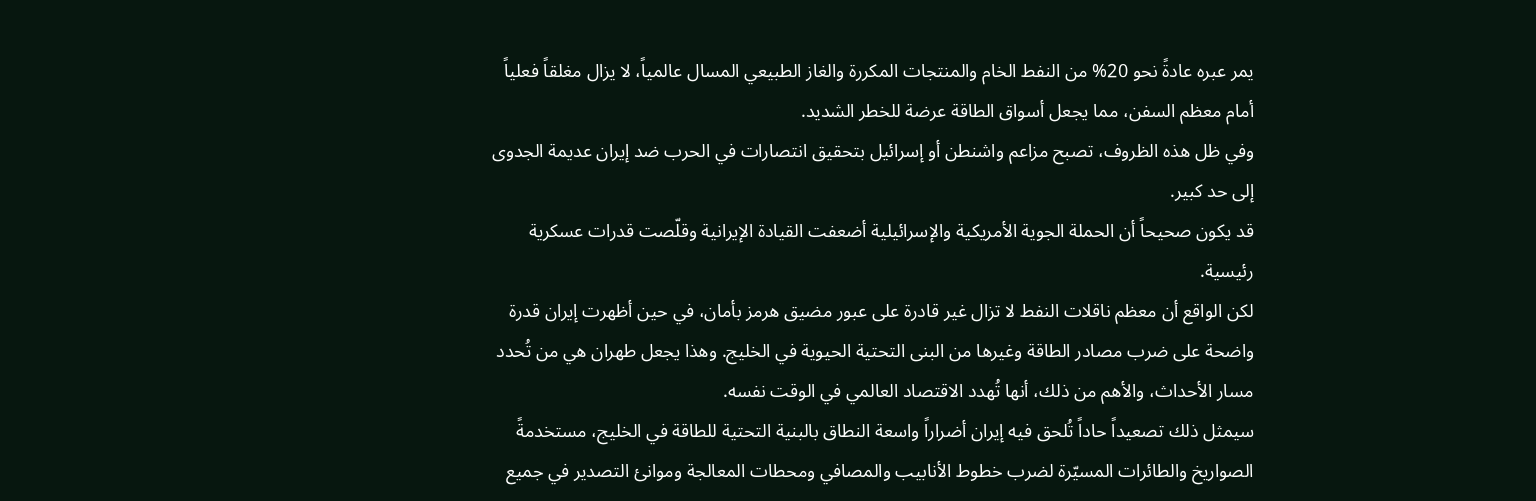يمر عبره عادةً نحو 20% من النفط الخام والمنتجات المكررة والغاز الطبيعي المسال عالمياً، لا يزال مغلقاً فعلياً أمام معظم السفن، مما يجعل أسواق الطاقة عرضة للخطر الشديد.
وفي ظل هذه الظروف، تصبح مزاعم واشنطن أو إسرائيل بتحقيق انتصارات في الحرب ضد إيران عديمة الجدوى إلى حد كبير.
قد يكون صحيحاً أن الحملة الجوية الأمريكية والإسرائيلية أضعفت القيادة الإيرانية وقلّصت قدرات عسكرية رئيسية.
لكن الواقع أن معظم ناقلات النفط لا تزال غير قادرة على عبور مضيق هرمز بأمان، في حين أظهرت إيران قدرة واضحة على ضرب مصادر الطاقة وغيرها من البنى التحتية الحيوية في الخليج. وهذا يجعل طهران هي من تُحدد مسار الأحداث، والأهم من ذلك، أنها تُهدد الاقتصاد العالمي في الوقت نفسه.
سيمثل ذلك تصعيداً حاداً تُلحق فيه إيران أضراراً واسعة النطاق بالبنية التحتية للطاقة في الخليج، مستخدمةً الصواريخ والطائرات المسيّرة لضرب خطوط الأنابيب والمصافي ومحطات المعالجة وموانئ التصدير في جميع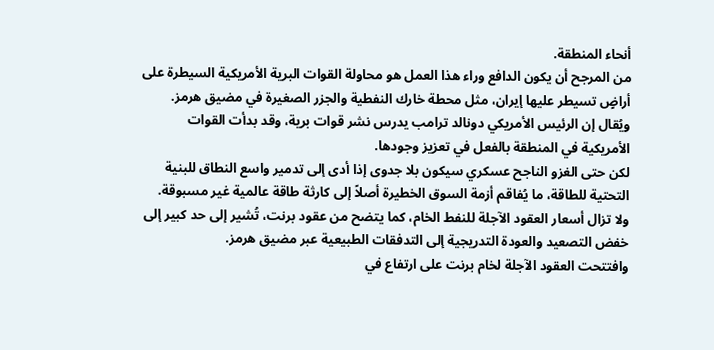أنحاء المنطقة.
من المرجح أن يكون الدافع وراء هذا العمل هو محاولة القوات البرية الأمريكية السيطرة على أراضٍ تسيطر عليها إيران، مثل محطة خارك النفطية والجزر الصغيرة في مضيق هرمز.
ويُقال إن الرئيس الأمريكي دونالد ترامب يدرس نشر قوات برية، وقد بدأت القوات الأمريكية في المنطقة بالفعل في تعزيز وجودها.
لكن حتى الغزو الناجح عسكري سيكون بلا جدوى إذا أدى إلى تدمير واسع النطاق للبنية التحتية للطاقة، ما يُفاقم أزمة السوق الخطيرة أصلاً إلى كارثة طاقة عالمية غير مسبوقة.
ولا تزال أسعار العقود الآجلة للنفط الخام، كما يتضح من عقود برنت، تُشير إلى حد كبير إلى خفض التصعيد والعودة التدريجية إلى التدفقات الطبيعية عبر مضيق هرمز.
وافتتحت العقود الآجلة لخام برنت على ارتفاع في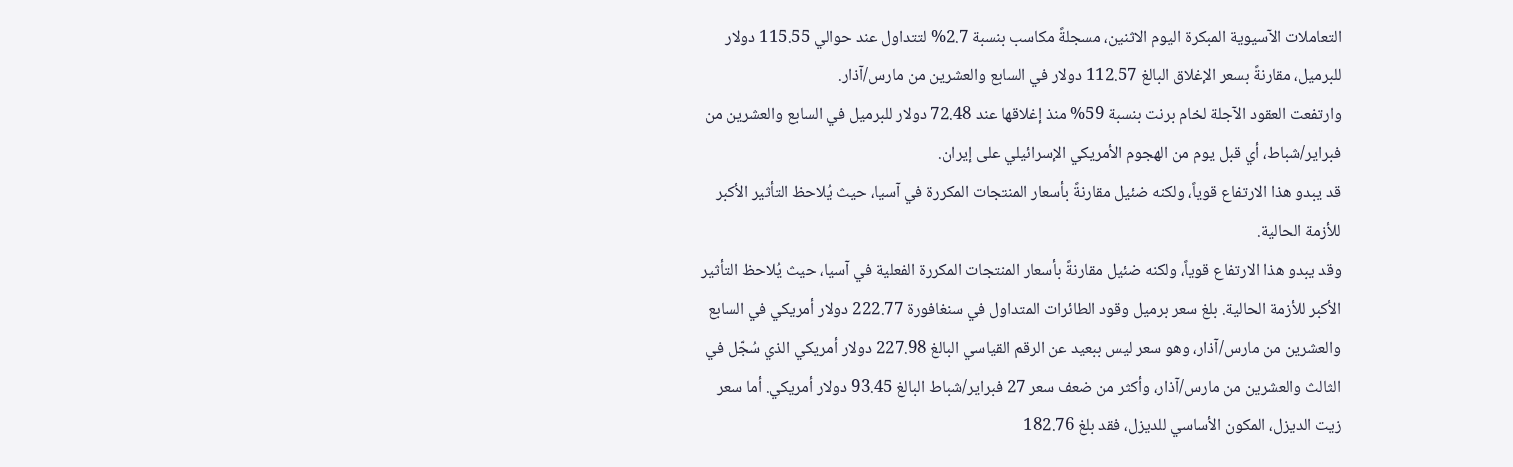التعاملات الآسيوية المبكرة اليوم الاثنين، مسجلةً مكاسب بنسبة 2.7% لتتداول عند حوالي 115.55 دولار للبرميل، مقارنةً بسعر الإغلاق البالغ 112.57 دولار في السابع والعشرين من مارس/آذار.
وارتفعت العقود الآجلة لخام برنت بنسبة 59% منذ إغلاقها عند 72.48 دولار للبرميل في السابع والعشرين من فبراير/شباط، أي قبل يوم من الهجوم الأمريكي الإسرائيلي على إيران.
قد يبدو هذا الارتفاع قوياً، ولكنه ضئيل مقارنةً بأسعار المنتجات المكررة في آسيا، حيث يُلاحظ التأثير الأكبر للأزمة الحالية.
وقد يبدو هذا الارتفاع قوياً، ولكنه ضئيل مقارنةً بأسعار المنتجات المكررة الفعلية في آسيا، حيث يُلاحظ التأثير الأكبر للأزمة الحالية. بلغ سعر برميل وقود الطائرات المتداول في سنغافورة 222.77 دولار أمريكي في السابع والعشرين من مارس/آذار، وهو سعر ليس ببعيد عن الرقم القياسي البالغ 227.98 دولار أمريكي الذي سُجّل في الثالث والعشرين من مارس/آذار، وأكثر من ضعف سعر 27 فبراير/شباط البالغ 93.45 دولار أمريكي. أما سعر زيت الديزل، المكون الأساسي للديزل، فقد بلغ 182.76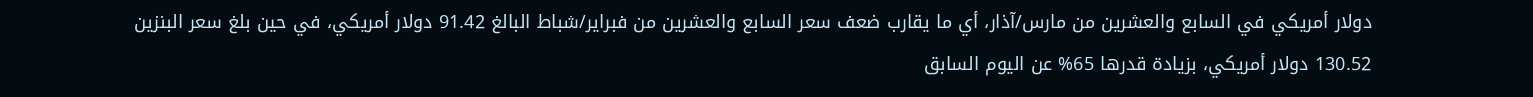دولار أمريكي في السابع والعشرين من مارس/آذار، أي ما يقارب ضعف سعر السابع والعشرين من فبراير/شباط البالغ 91.42 دولار أمريكي، في حين بلغ سعر البنزين 130.52 دولار أمريكي، بزيادة قدرها 65% عن اليوم السابق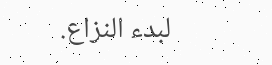لبدء النزاع.